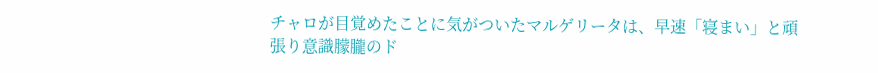チャロが目覚めたことに気がついたマルゲリータは、早速「寝まい」と頑張り意識朦朧のド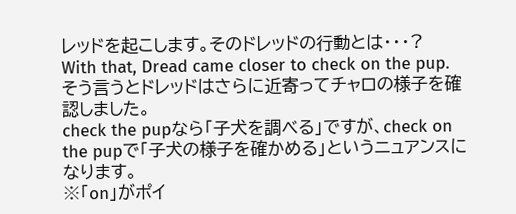レッドを起こします。そのドレッドの行動とは・・・?
With that, Dread came closer to check on the pup.
そう言うとドレッドはさらに近寄ってチャロの様子を確認しました。
check the pupなら「子犬を調べる」ですが、check on the pupで「子犬の様子を確かめる」というニュアンスになります。
※「on」がポイ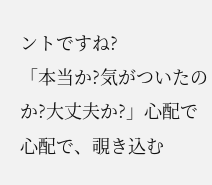ントですね?
「本当か?気がついたのか?大丈夫か?」心配で心配で、覗き込む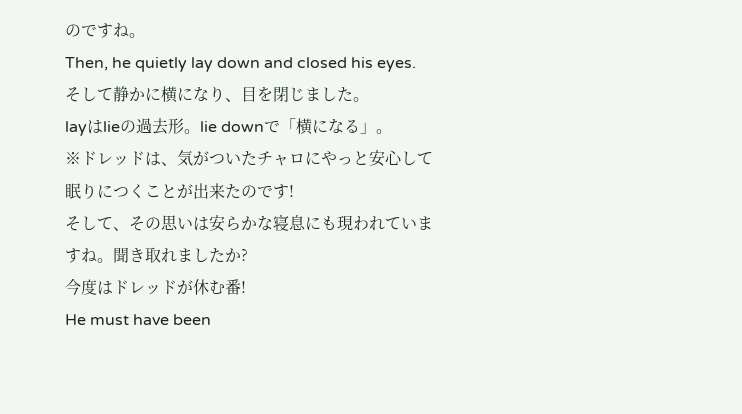のですね。
Then, he quietly lay down and closed his eyes.
そして静かに横になり、目を閉じました。
layはlieの過去形。lie downで「横になる」。
※ドレッドは、気がついたチャロにやっと安心して眠りにつくことが出来たのです!
そして、その思いは安らかな寝息にも現われていますね。聞き取れましたか?
今度はドレッドが休む番!
He must have been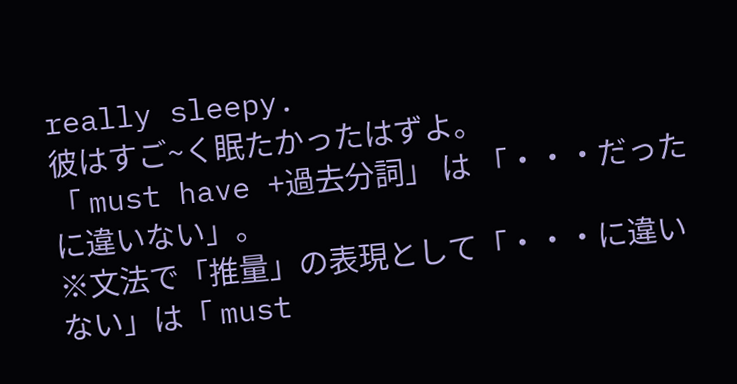really sleepy.
彼はすご~く眠たかったはずよ。
「 must have +過去分詞」 は 「・・・だったに違いない」。
※文法で「推量」の表現として「・・・に違いない」は「 must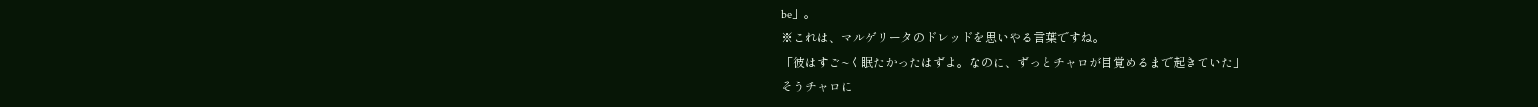be」。
※これは、マルゲリータのドレッドを思いやる言葉ですね。
「彼はすご~く眠たかったはずよ。なのに、ずっとチャロが目覚めるまで起きていた」
そうチャロに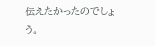伝えたかったのでしょう。